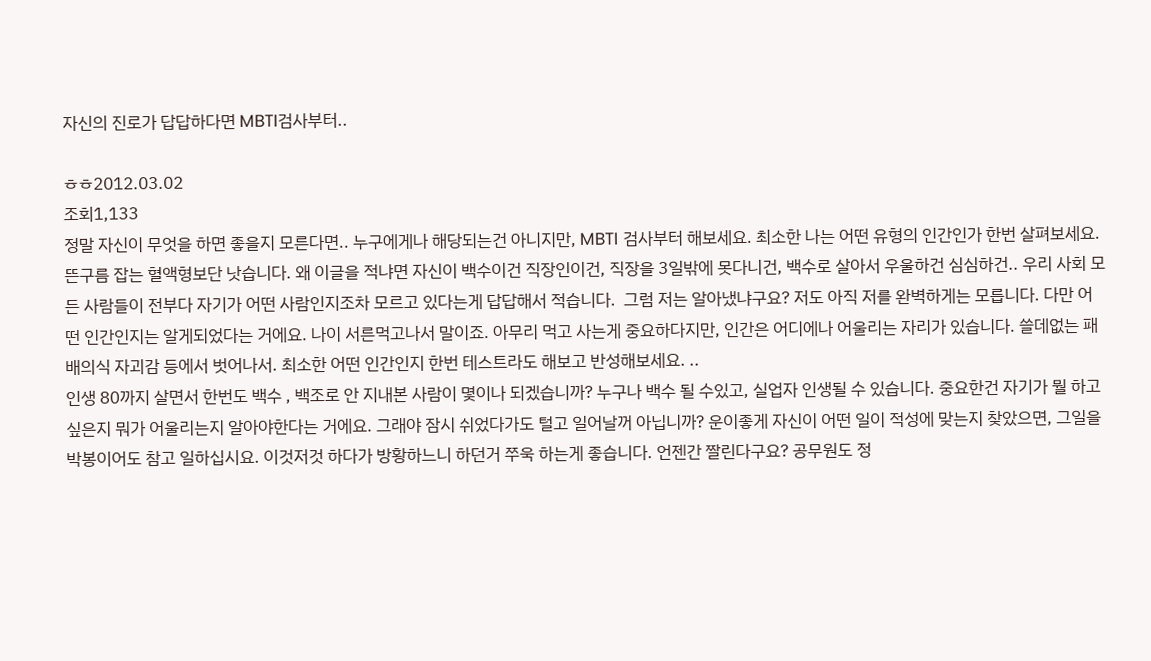자신의 진로가 답답하다면 MBTI검사부터..

ㅎㅎ2012.03.02
조회1,133
정말 자신이 무엇을 하면 좋을지 모른다면.. 누구에게나 해당되는건 아니지만, MBTI 검사부터 해보세요. 최소한 나는 어떤 유형의 인간인가 한번 살펴보세요. 뜬구름 잡는 혈액형보단 낫습니다. 왜 이글을 적냐면 자신이 백수이건 직장인이건, 직장을 3일밖에 못다니건, 백수로 살아서 우울하건 심심하건.. 우리 사회 모든 사람들이 전부다 자기가 어떤 사람인지조차 모르고 있다는게 답답해서 적습니다.  그럼 저는 알아냈냐구요? 저도 아직 저를 완벽하게는 모릅니다. 다만 어떤 인간인지는 알게되었다는 거에요. 나이 서른먹고나서 말이죠. 아무리 먹고 사는게 중요하다지만, 인간은 어디에나 어울리는 자리가 있습니다. 쓸데없는 패배의식 자괴감 등에서 벗어나서. 최소한 어떤 인간인지 한번 테스트라도 해보고 반성해보세요. ..
인생 80까지 살면서 한번도 백수 , 백조로 안 지내본 사람이 몇이나 되겠습니까? 누구나 백수 될 수있고, 실업자 인생될 수 있습니다. 중요한건 자기가 뭘 하고싶은지 뭐가 어울리는지 알아야한다는 거에요. 그래야 잠시 쉬었다가도 털고 일어날꺼 아닙니까? 운이좋게 자신이 어떤 일이 적성에 맞는지 찾았으면, 그일을 박봉이어도 참고 일하십시요. 이것저것 하다가 방황하느니 하던거 쭈욱 하는게 좋습니다. 언젠간 짤린다구요? 공무원도 정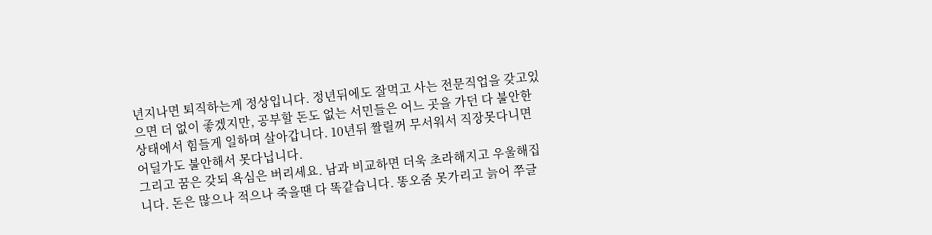년지나면 퇴직하는게 정상입니다. 정년뒤에도 잘먹고 사는 전문직업을 갖고있으면 더 없이 좋겠지만, 공부할 돈도 없는 서민들은 어느 곳을 가던 다 불안한 상태에서 힘들게 일하며 살아갑니다. 10년뒤 짤릴꺼 무서워서 직장못다니면 어딜가도 불안해서 못다닙니다.
그리고 꿈은 갖되 욕심은 버리세요. 남과 비교하면 더욱 초라해지고 우울해집니다. 돈은 많으나 적으나 죽을땐 다 똑같습니다. 똥오줌 못가리고 늙어 쭈글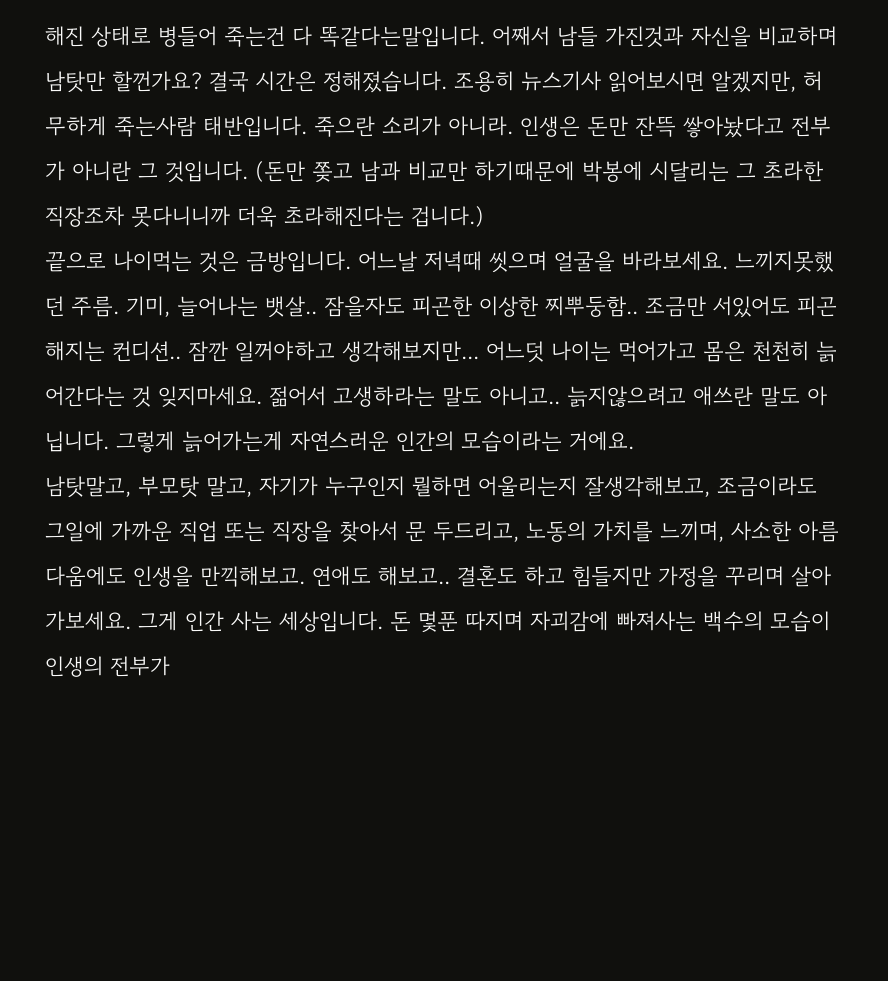해진 상태로 병들어 죽는건 다 똑같다는말입니다. 어째서 남들 가진것과 자신을 비교하며 남탓만 할껀가요? 결국 시간은 정해졌습니다. 조용히 뉴스기사 읽어보시면 알겠지만, 허무하게 죽는사람 태반입니다. 죽으란 소리가 아니라. 인생은 돈만 잔뜩 쌓아놨다고 전부가 아니란 그 것입니다. (돈만 쫒고 남과 비교만 하기때문에 박봉에 시달리는 그 초라한 직장조차 못다니니까 더욱 초라해진다는 겁니다.)
끝으로 나이먹는 것은 금방입니다. 어느날 저녁때 씻으며 얼굴을 바라보세요. 느끼지못했던 주름. 기미, 늘어나는 뱃살.. 잠을자도 피곤한 이상한 찌뿌둥함.. 조금만 서있어도 피곤해지는 컨디션.. 잠깐 일꺼야하고 생각해보지만... 어느덧 나이는 먹어가고 몸은 천천히 늙어간다는 것 잊지마세요. 젊어서 고생하라는 말도 아니고.. 늙지않으려고 애쓰란 말도 아닙니다. 그렇게 늙어가는게 자연스러운 인간의 모습이라는 거에요.
남탓말고, 부모탓 말고, 자기가 누구인지 뭘하면 어울리는지 잘생각해보고, 조금이라도 그일에 가까운 직업 또는 직장을 찾아서 문 두드리고, 노동의 가치를 느끼며, 사소한 아름다움에도 인생을 만끽해보고. 연애도 해보고.. 결혼도 하고 힘들지만 가정을 꾸리며 살아가보세요. 그게 인간 사는 세상입니다. 돈 몇푼 따지며 자괴감에 빠져사는 백수의 모습이 인생의 전부가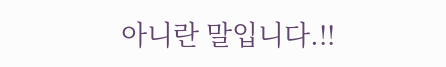아니란 말입니다.!!